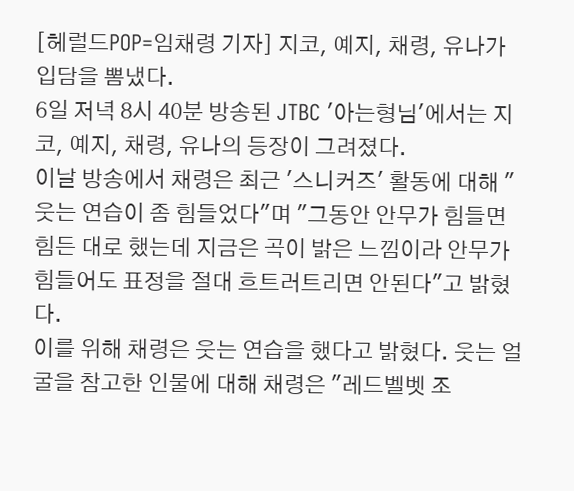[헤럴드POP=임채령 기자] 지코, 예지, 채령, 유나가 입담을 뽐냈다.
6일 저녁 8시 40분 방송된 JTBC '아는형님'에서는 지코, 예지, 채령, 유나의 등장이 그려졌다.
이날 방송에서 채령은 최근 '스니커즈' 활동에 대해 "웃는 연습이 좀 힘들었다"며 "그동안 안무가 힘들면 힘든 대로 했는데 지금은 곡이 밝은 느낌이라 안무가 힘들어도 표정을 절대 흐트러트리면 안된다"고 밝혔다.
이를 위해 채령은 웃는 연습을 했다고 밝혔다. 웃는 얼굴을 참고한 인물에 대해 채령은 "레드벨벳 조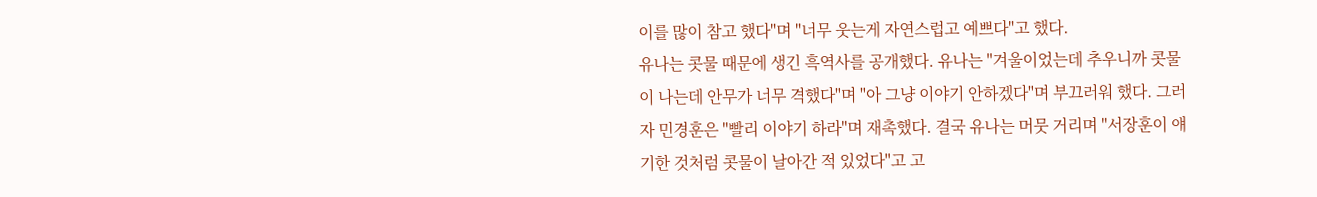이를 많이 참고 했다"며 "너무 웃는게 자연스럽고 예쁘다"고 했다.
유나는 콧물 때문에 생긴 흑역사를 공개했다. 유나는 "겨울이었는데 추우니까 콧물이 나는데 안무가 너무 격했다"며 "아 그냥 이야기 안하겠다"며 부끄러워 했다. 그러자 민경훈은 "빨리 이야기 하라"며 재촉했다. 결국 유나는 머뭇 거리며 "서장훈이 얘기한 것처럼 콧물이 날아간 적 있었다"고 고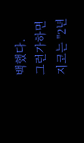백했다.
그런가하면 지코는 "2년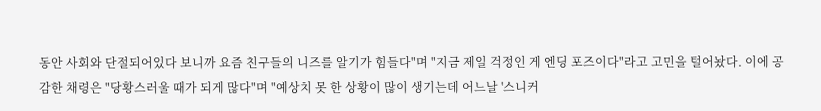동안 사회와 단절되어있다 보니까 요즘 친구들의 니즈를 알기가 힘들다"며 "지금 제일 걱정인 게 엔딩 포즈이다"라고 고민을 털어놨다. 이에 공감한 채령은 "당황스러울 때가 되게 많다"며 "예상치 못 한 상황이 많이 생기는데 어느날 '스니커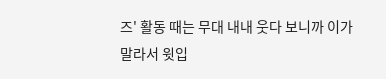즈' 활동 때는 무대 내내 웃다 보니까 이가 말라서 윗입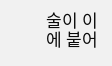술이 이에 붙어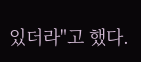있더라"고 했다.